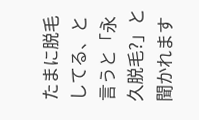たまに脱毛してる、と言うと「永久脱毛?」と聞かれます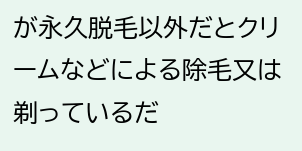が永久脱毛以外だとクリームなどによる除毛又は剃っているだ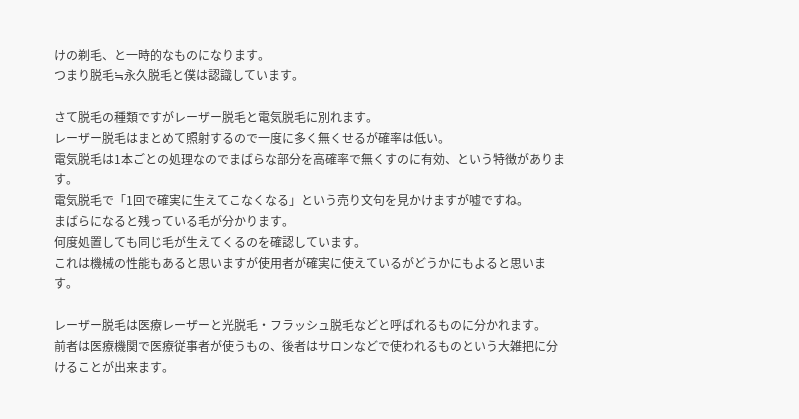けの剃毛、と一時的なものになります。
つまり脱毛≒永久脱毛と僕は認識しています。

さて脱毛の種類ですがレーザー脱毛と電気脱毛に別れます。
レーザー脱毛はまとめて照射するので一度に多く無くせるが確率は低い。
電気脱毛は1本ごとの処理なのでまばらな部分を高確率で無くすのに有効、という特徴があります。
電気脱毛で「1回で確実に生えてこなくなる」という売り文句を見かけますが嘘ですね。
まばらになると残っている毛が分かります。
何度処置しても同じ毛が生えてくるのを確認しています。
これは機械の性能もあると思いますが使用者が確実に使えているがどうかにもよると思います。

レーザー脱毛は医療レーザーと光脱毛・フラッシュ脱毛などと呼ばれるものに分かれます。
前者は医療機関で医療従事者が使うもの、後者はサロンなどで使われるものという大雑把に分けることが出来ます。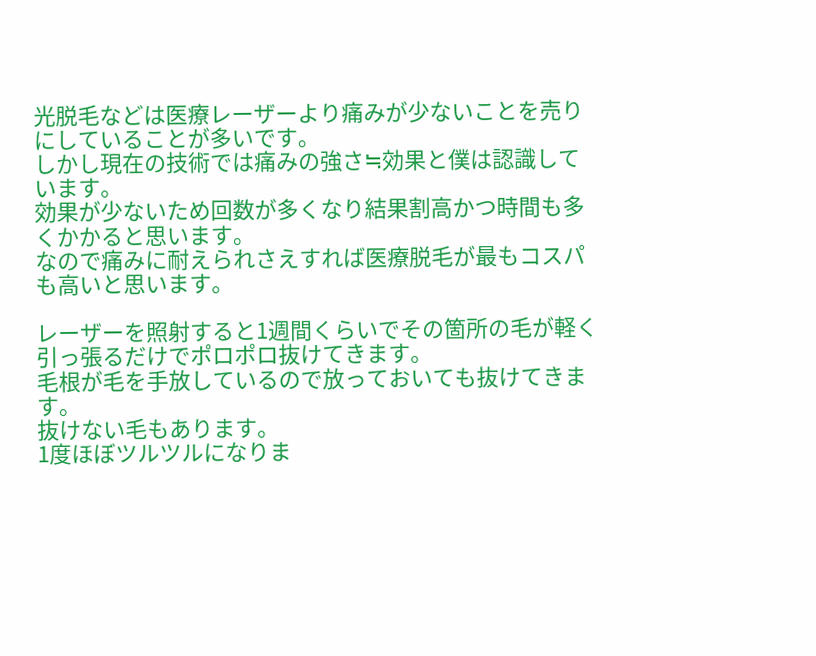光脱毛などは医療レーザーより痛みが少ないことを売りにしていることが多いです。
しかし現在の技術では痛みの強さ≒効果と僕は認識しています。
効果が少ないため回数が多くなり結果割高かつ時間も多くかかると思います。
なので痛みに耐えられさえすれば医療脱毛が最もコスパも高いと思います。

レーザーを照射すると1週間くらいでその箇所の毛が軽く引っ張るだけでポロポロ抜けてきます。
毛根が毛を手放しているので放っておいても抜けてきます。
抜けない毛もあります。
1度ほぼツルツルになりま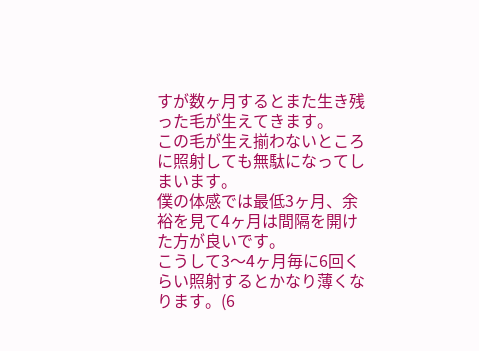すが数ヶ月するとまた生き残った毛が生えてきます。
この毛が生え揃わないところに照射しても無駄になってしまいます。
僕の体感では最低3ヶ月、余裕を見て4ヶ月は間隔を開けた方が良いです。
こうして3〜4ヶ月毎に6回くらい照射するとかなり薄くなります。(6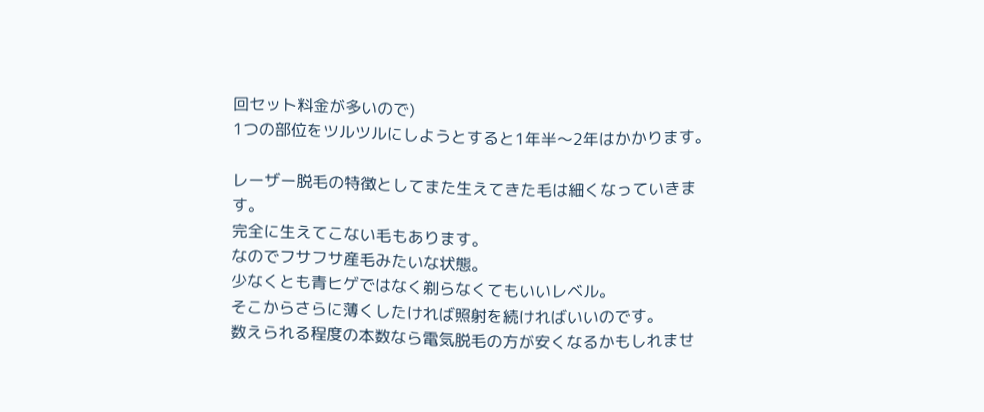回セット料金が多いので)
1つの部位をツルツルにしようとすると1年半〜2年はかかります。

レーザー脱毛の特徴としてまた生えてきた毛は細くなっていきます。
完全に生えてこない毛もあります。
なのでフサフサ産毛みたいな状態。
少なくとも青ヒゲではなく剃らなくてもいいレベル。
そこからさらに薄くしたければ照射を続ければいいのです。
数えられる程度の本数なら電気脱毛の方が安くなるかもしれませ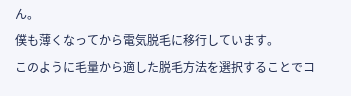ん。
僕も薄くなってから電気脱毛に移行しています。
このように毛量から適した脱毛方法を選択することでコ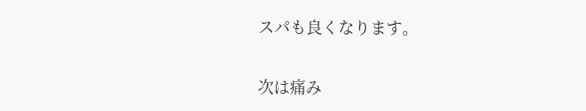スパも良くなります。

次は痛み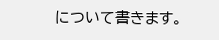について書きます。